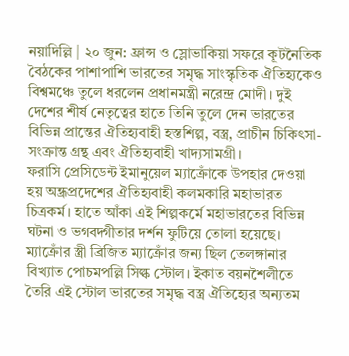নয়াদিল্লি | ২০ জুন: ফ্রান্স ও স্লোভাকিয়া সফরে কূটনৈতিক বৈঠকের পাশাপাশি ভারতের সমৃদ্ধ সাংস্কৃতিক ঐতিহ্যকেও বিশ্বমঞ্চে তুলে ধরলেন প্রধানমন্ত্রী নরেন্দ্র মোদী। দুই দেশের শীর্ষ নেতৃত্বের হাতে তিনি তুলে দেন ভারতের বিভিন্ন প্রান্তের ঐতিহ্যবাহী হস্তশিল্প, বস্ত্র, প্রাচীন চিকিৎসা-সংক্রান্ত গ্রন্থ এবং ঐতিহ্যবাহী খাদ্যসামগ্রী।
ফরাসি প্রেসিডেন্ট ইমানুয়েল ম্যাক্রোঁকে উপহার দেওয়া হয় অন্ধ্রপ্রদেশের ঐতিহ্যবাহী কলমকারি মহাভারত চিত্রকর্ম। হাতে আঁকা এই শিল্পকর্মে মহাভারতের বিভিন্ন ঘটনা ও ভগবদ্গীতার দর্শন ফুটিয়ে তোলা হয়েছে।
ম্যাক্রোঁর স্ত্রী ব্রিজিত ম্যাক্রোঁর জন্য ছিল তেলঙ্গানার বিখ্যাত পোচমপল্লি সিল্ক স্টোল। ইকাত বয়নশৈলীতে তৈরি এই স্টোল ভারতের সমৃদ্ধ বস্ত্র ঐতিহ্যের অন্যতম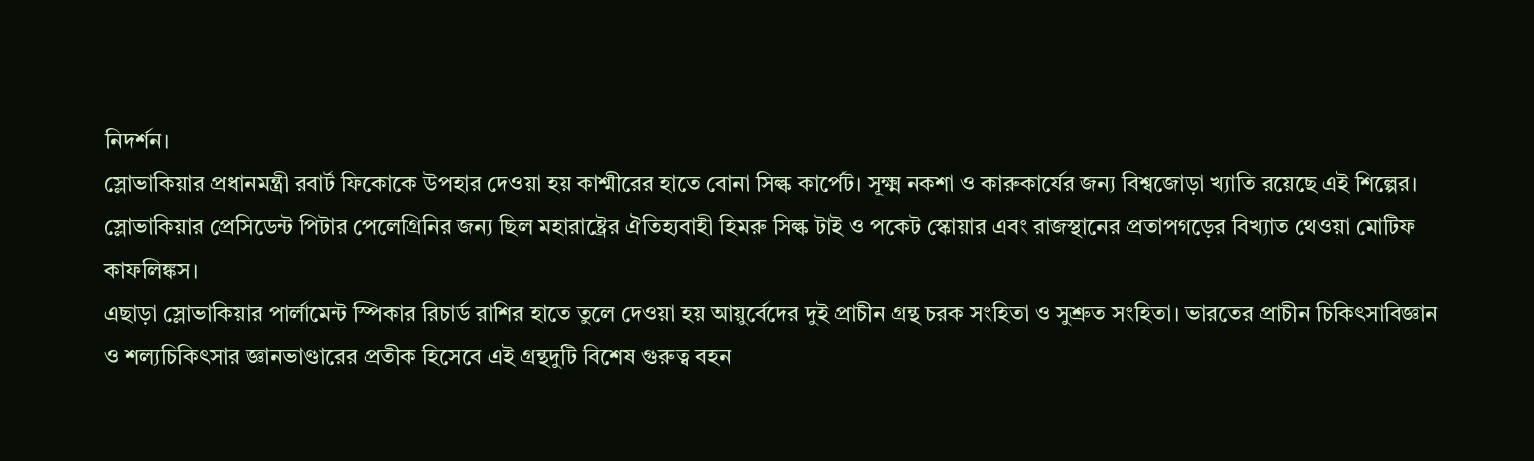নিদর্শন।
স্লোভাকিয়ার প্রধানমন্ত্রী রবার্ট ফিকোকে উপহার দেওয়া হয় কাশ্মীরের হাতে বোনা সিল্ক কার্পেট। সূক্ষ্ম নকশা ও কারুকার্যের জন্য বিশ্বজোড়া খ্যাতি রয়েছে এই শিল্পের।
স্লোভাকিয়ার প্রেসিডেন্ট পিটার পেলেগ্রিনির জন্য ছিল মহারাষ্ট্রের ঐতিহ্যবাহী হিমরু সিল্ক টাই ও পকেট স্কোয়ার এবং রাজস্থানের প্রতাপগড়ের বিখ্যাত থেওয়া মোটিফ কাফলিঙ্কস।
এছাড়া স্লোভাকিয়ার পার্লামেন্ট স্পিকার রিচার্ড রাশির হাতে তুলে দেওয়া হয় আয়ুর্বেদের দুই প্রাচীন গ্রন্থ চরক সংহিতা ও সুশ্রুত সংহিতা। ভারতের প্রাচীন চিকিৎসাবিজ্ঞান ও শল্যচিকিৎসার জ্ঞানভাণ্ডারের প্রতীক হিসেবে এই গ্রন্থদুটি বিশেষ গুরুত্ব বহন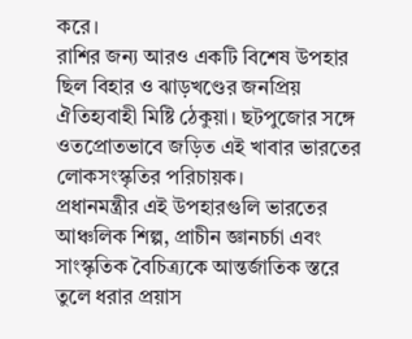করে।
রাশির জন্য আরও একটি বিশেষ উপহার ছিল বিহার ও ঝাড়খণ্ডের জনপ্রিয় ঐতিহ্যবাহী মিষ্টি ঠেকুয়া। ছটপুজোর সঙ্গে ওতপ্রোতভাবে জড়িত এই খাবার ভারতের লোকসংস্কৃতির পরিচায়ক।
প্রধানমন্ত্রীর এই উপহারগুলি ভারতের আঞ্চলিক শিল্প, প্রাচীন জ্ঞানচর্চা এবং সাংস্কৃতিক বৈচিত্র্যকে আন্তর্জাতিক স্তরে তুলে ধরার প্রয়াস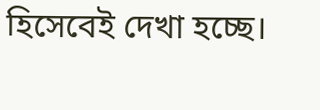হিসেবেই দেখা হচ্ছে।